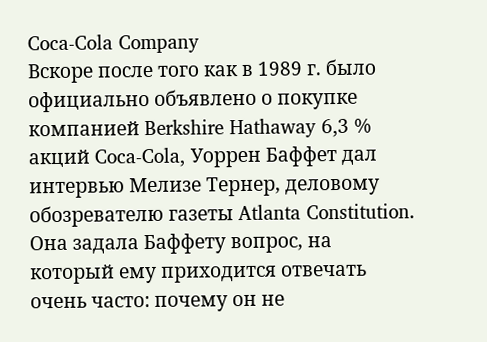Coca-Cola Company
Вскоре после того как в 1989 г. было официально объявлено о покупке компанией Berkshire Hathaway 6,3 % акций Coca-Cola, Уоррен Баффет дал интервью Мелизе Тернер, деловому обозревателю газеты Atlanta Constitution. Она задала Баффету вопрос, на который ему приходится отвечать очень часто: почему он не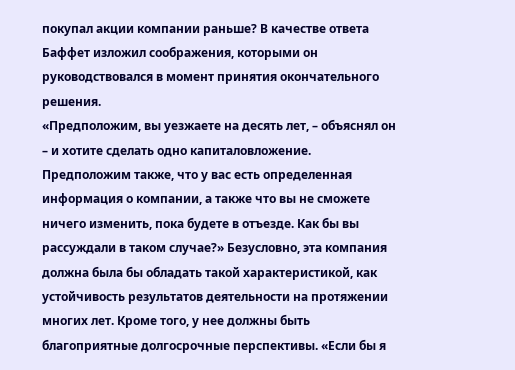покупал акции компании раньше? В качестве ответа Баффет изложил соображения, которыми он руководствовался в момент принятия окончательного решения.
«Предположим, вы уезжаете на десять лет, – объяснял он – и хотите сделать одно капиталовложение. Предположим также, что у вас есть определенная информация о компании, а также что вы не сможете ничего изменить, пока будете в отъезде. Как бы вы рассуждали в таком случае?» Безусловно, эта компания должна была бы обладать такой характеристикой, как устойчивость результатов деятельности на протяжении многих лет. Кроме того, у нее должны быть благоприятные долгосрочные перспективы. «Если бы я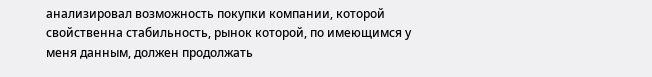анализировал возможность покупки компании, которой свойственна стабильность, рынок которой, по имеющимся у меня данным, должен продолжать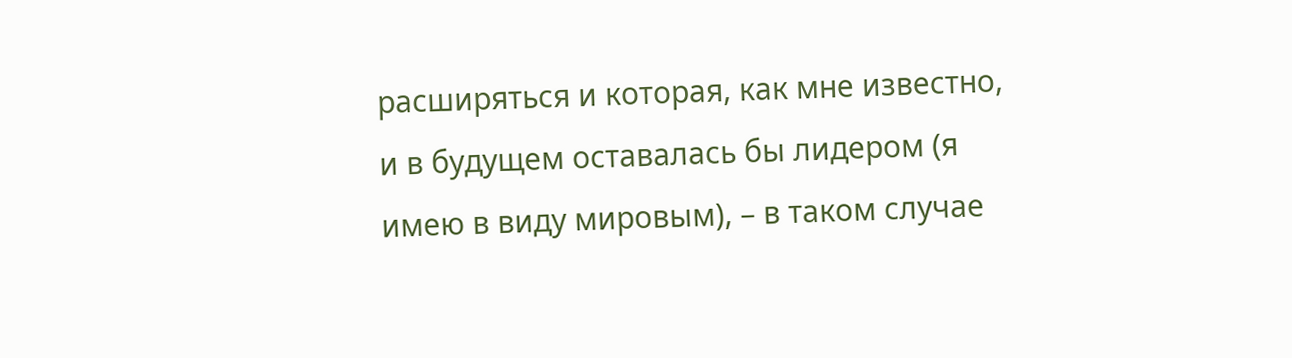расширяться и которая, как мне известно, и в будущем оставалась бы лидером (я имею в виду мировым), – в таком случае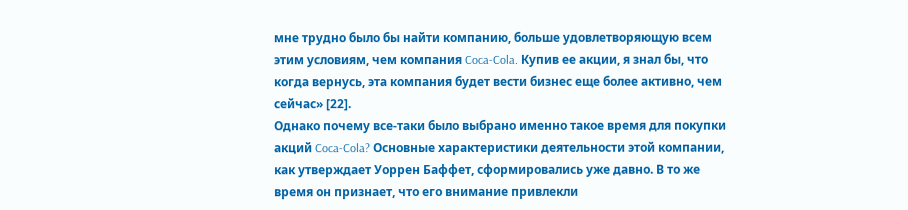мне трудно было бы найти компанию, больше удовлетворяющую всем этим условиям, чем компания Coca-Cola. Купив ее акции, я знал бы, что когда вернусь, эта компания будет вести бизнес еще более активно, чем сейчас» [22].
Однако почему все-таки было выбрано именно такое время для покупки акций Coca-Cola? Основные характеристики деятельности этой компании, как утверждает Уоррен Баффет, сформировались уже давно. В то же время он признает, что его внимание привлекли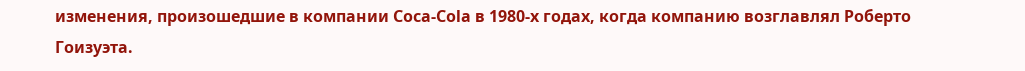изменения, произошедшие в компании Coca-Cola в 1980-х годах, когда компанию возглавлял Роберто Гоизуэта.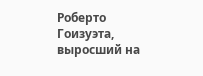Роберто Гоизуэта, выросший на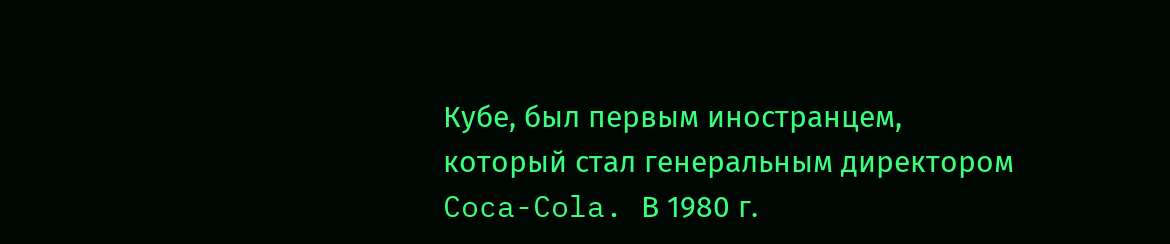Кубе, был первым иностранцем, который стал генеральным директором Coca-Cola. В 1980 г.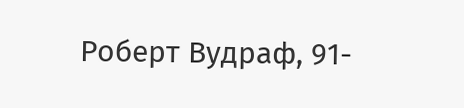Роберт Вудраф, 91-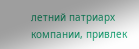летний патриарх компании, привлек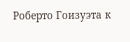Роберто Гоизуэта к